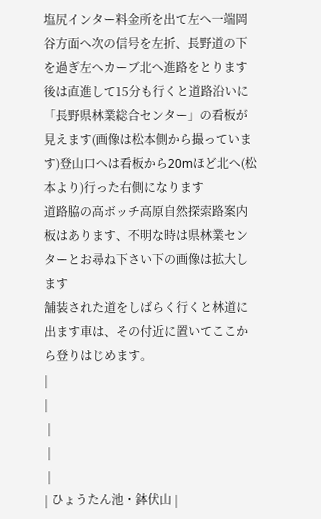塩尻インター料金所を出て左へ一端岡谷方面へ次の信号を左折、長野道の下を過ぎ左へカーブ北へ進路をとります後は直進して15分も行くと道路沿いに「長野県林業総合センター」の看板が見えます(画像は松本側から撮っています)登山口へは看板から20mほど北へ(松本より)行った右側になります
道路脇の高ボッチ高原自然探索路案内板はあります、不明な時は県林業センターとお尋ね下さい下の画像は拡大します
舗装された道をしばらく行くと林道に出ます車は、その付近に置いてここから登りはじめます。
|
|
 |
 |
 |
| ひょうたん池・鉢伏山 |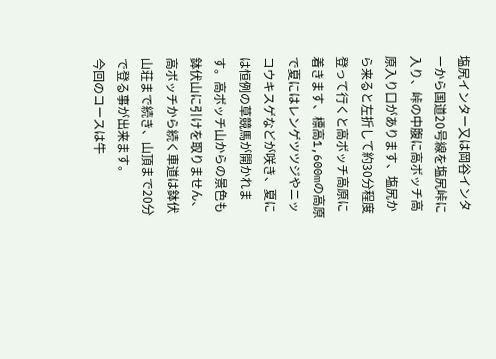塩尻インター又は岡谷インターから国道20号線を塩尻峠に入り、峠の中腹に高ボッチ高原入り口があります、塩尻から来ると左折して約30分程度登って行くと高ボッチ高原に着きます、標高1,600mの高原で夏にはレンゲツツジやニッコウキスゲなどが咲き、夏には恒例の草競馬が開かれます。高ボッチ山からの景色も鉢伏山に引けを取りません、高ボッチから続く車道は鉢伏山荘まで続き、山頂まで20分で登る事が出来ます。
今回のコースは牛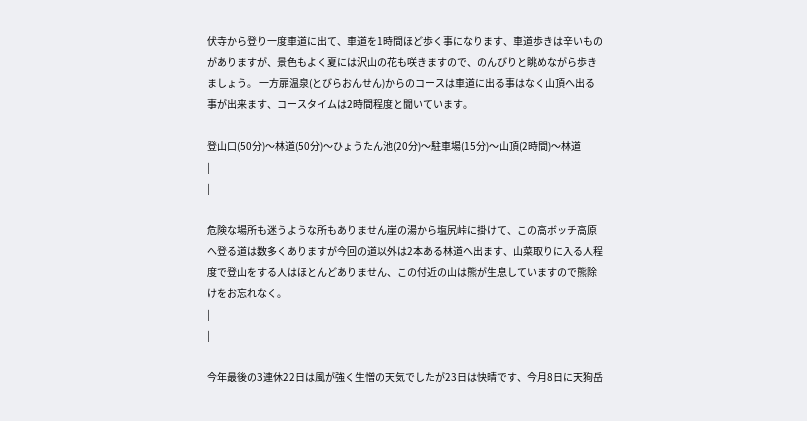伏寺から登り一度車道に出て、車道を1時間ほど歩く事になります、車道歩きは辛いものがありますが、景色もよく夏には沢山の花も咲きますので、のんびりと眺めながら歩きましょう。 一方扉温泉(とびらおんせん)からのコースは車道に出る事はなく山頂へ出る事が出来ます、コースタイムは2時間程度と聞いています。

登山口(50分)〜林道(50分)〜ひょうたん池(20分)〜駐車場(15分)〜山頂(2時間)〜林道
|
|

危険な場所も迷うような所もありません崖の湯から塩尻峠に掛けて、この高ボッチ高原へ登る道は数多くありますが今回の道以外は2本ある林道へ出ます、山菜取りに入る人程度で登山をする人はほとんどありません、この付近の山は熊が生息していますので熊除けをお忘れなく。
|
|

今年最後の3連休22日は風が強く生憎の天気でしたが23日は快晴です、今月8日に天狗岳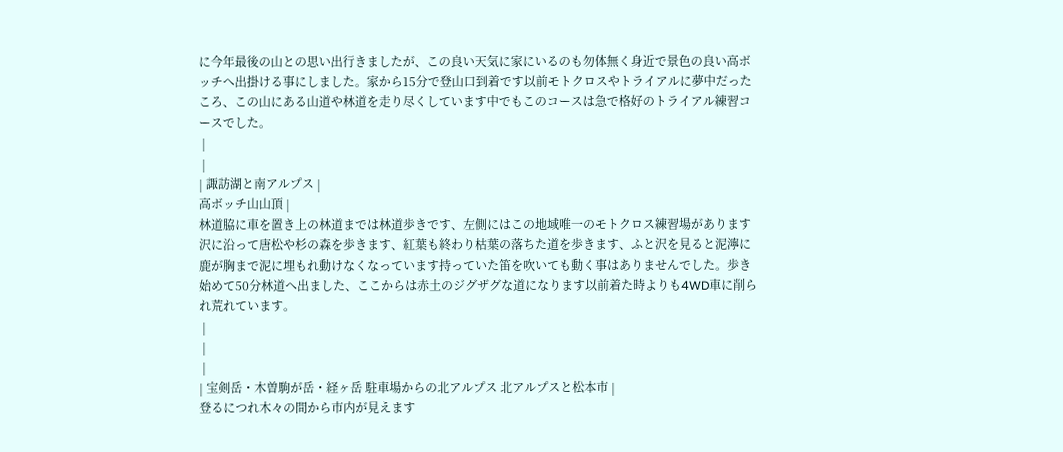に今年最後の山との思い出行きましたが、この良い天気に家にいるのも勿体無く身近で景色の良い高ボッチへ出掛ける事にしました。家から15分で登山口到着です以前モトクロスやトライアルに夢中だったころ、この山にある山道や林道を走り尽くしています中でもこのコースは急で格好のトライアル練習コースでした。
 |
 |
| 諏訪湖と南アルプス |
高ボッチ山山頂 |
林道脇に車を置き上の林道までは林道歩きです、左側にはこの地域唯一のモトクロス練習場があります沢に沿って唐松や杉の森を歩きます、紅葉も終わり枯葉の落ちた道を歩きます、ふと沢を見ると泥濘に鹿が胸まで泥に埋もれ動けなくなっています持っていた笛を吹いても動く事はありませんでした。歩き始めて50分林道へ出ました、ここからは赤土のジグザグな道になります以前着た時よりも4WD車に削られ荒れています。
 |
 |
 |
| 宝剣岳・木曽駒が岳・経ヶ岳 駐車場からの北アルプス 北アルプスと松本市 |
登るにつれ木々の間から市内が見えます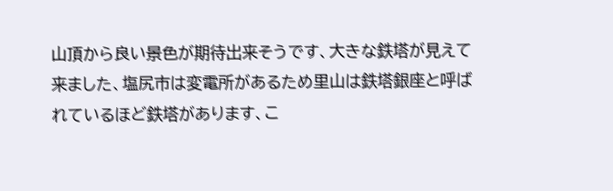山頂から良い景色が期待出来そうです、大きな鉄塔が見えて来ました、塩尻市は変電所があるため里山は鉄塔銀座と呼ばれているほど鉄塔があります、こ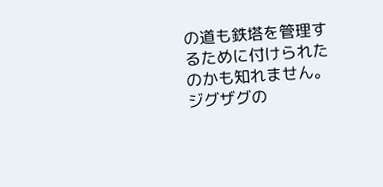の道も鉄塔を管理するために付けられたのかも知れません。
ジグザグの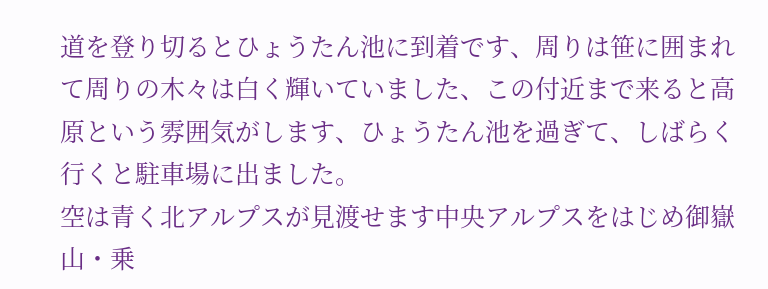道を登り切るとひょうたん池に到着です、周りは笹に囲まれて周りの木々は白く輝いていました、この付近まで来ると高原という雰囲気がします、ひょうたん池を過ぎて、しばらく行くと駐車場に出ました。
空は青く北アルプスが見渡せます中央アルプスをはじめ御嶽山・乗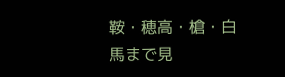鞍・穂高・槍・白馬まで見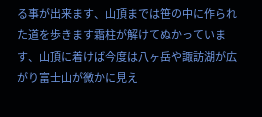る事が出来ます、山頂までは笹の中に作られた道を歩きます霜柱が解けてぬかっています、山頂に着けば今度は八ヶ岳や諏訪湖が広がり富士山が微かに見え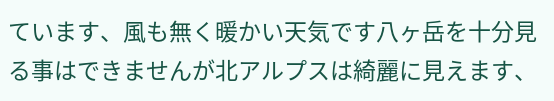ています、風も無く暖かい天気です八ヶ岳を十分見る事はできませんが北アルプスは綺麗に見えます、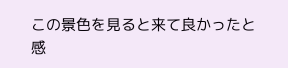この景色を見ると来て良かったと感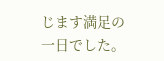じます満足の一日でした。